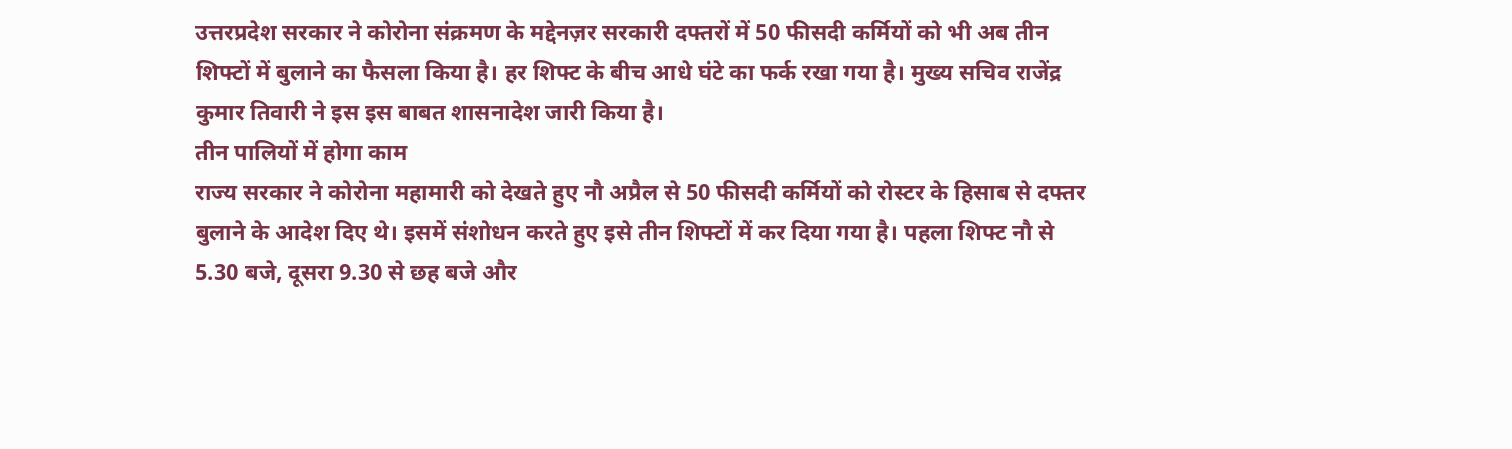उत्तरप्रदेश सरकार ने कोरोना संक्रमण के मद्देनज़र सरकारी दफ्तरों में 50 फीसदी कर्मियों को भी अब तीन शिफ्टों में बुलाने का फैसला किया है। हर शिफ्ट के बीच आधे घंटे का फर्क रखा गया है। मुख्य सचिव राजेंद्र कुमार तिवारी ने इस इस बाबत शासनादेश जारी किया है।
तीन पालियों में होगा काम
राज्य सरकार ने कोरोना महामारी को देखते हुए नौ अप्रैल से 50 फीसदी कर्मियों को रोस्टर के हिसाब से दफ्तर बुलाने के आदेश दिए थे। इसमें संशोधन करते हुए इसे तीन शिफ्टों में कर दिया गया है। पहला शिफ्ट नौ से 5.30 बजे, दूसरा 9.30 से छह बजे और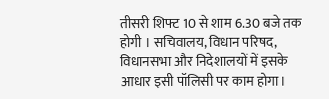तीसरी शिफ्ट 10 से शाम 6.30 बजे तक होगी । सचिवालय, विधान परिषद, विधानसभा और निदेशालयों में इसके आधार इसी पॉलिसी पर काम होगा।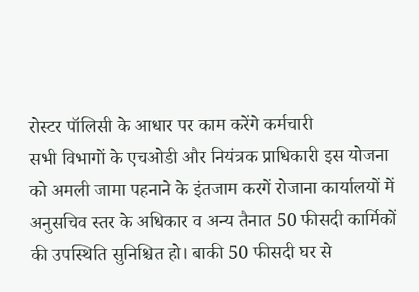रोस्टर पॉलिसी के आधार पर काम करेंगे कर्मचारी
सभी विभागों के एचओडी और नियंत्रक प्राधिकारी इस योजना को अमली जामा पहनाने के इंतजाम करगें रोजाना कार्यालयों में अनुसचिव स्तर के अधिकार व अन्य तैनात 50 फीसदी कार्मिकों की उपस्थिति सुनिश्चित हो। बाकी 50 फीसदी घर से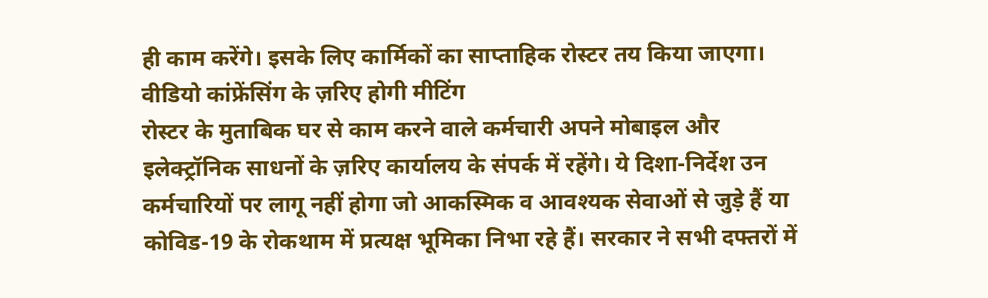ही काम करेंगे। इसके लिए कार्मिकों का साप्ताहिक रोस्टर तय किया जाएगा।
वीडियो कांफ्रेंसिंग के ज़रिए होगी मीटिंग
रोस्टर के मुताबिक घर से काम करने वाले कर्मचारी अपने मोबाइल और इलेक्ट्रॉनिक साधनों के ज़रिए कार्यालय के संपर्क में रहेंगे। ये दिशा-निर्देश उन कर्मचारियों पर लागू नहीं होगा जो आकस्मिक व आवश्यक सेवाओं से जुड़े हैं या कोविड-19 के रोकथाम में प्रत्यक्ष भूमिका निभा रहे हैं। सरकार ने सभी दफ्तरों में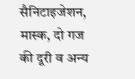सैनिटाइजेशन, मास्क, दो गज की दूरी व अन्य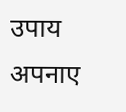उपाय अपनाए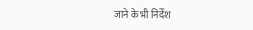जाने के भी निर्देश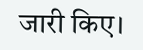जारी किए।